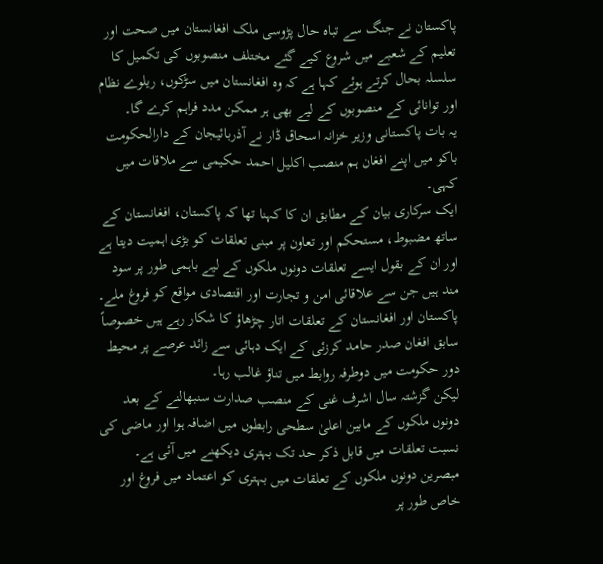پاکستان نے جنگ سے تباہ حال پڑوسی ملک افغانستان میں صحت اور تعلیم کے شعبے میں شروع کیے گئے مختلف منصوبوں کی تکمیل کا سلسلہ بحال کرتے ہوئے کہا ہے کہ وہ افغانستان میں سڑکوں، ریلوے نظام اور توانائی کے منصوبوں کے لیے بھی ہر ممکن مدد فراہم کرے گا۔
یہ بات پاکستانی وزیر خزانہ اسحاق ڈار نے آذربائیجان کے دارالحکومت باکو میں اپنے افغان ہم منصب اکلیل احمد حکیمی سے ملاقات میں کہی۔
ایک سرکاری بیان کے مطابق ان کا کہنا تھا کہ پاکستان، افغانستان کے ساتھ مضبوط، مستحکم اور تعاون پر مبنی تعلقات کو بڑی اہمیت دیتا ہے اور ان کے بقول ایسے تعلقات دونوں ملکوں کے لیے باہمی طور پر سود مند ہیں جن سے علاقائی امن و تجارت اور اقتصادی مواقع کو فروغ ملے۔
پاکستان اور افغانستان کے تعلقات اتار چڑھاؤ کا شکار رہے ہیں خصوصاً سابق افغان صدر حامد کرزئی کے ایک دہائی سے زائد عرصے پر محیط دور حکومت میں دوطرفہ روابط میں تناؤ غالب رہا۔
لیکن گزشتہ سال اشرف غنی کے منصب صدارت سنبھالنے کے بعد دونوں ملکوں کے مابین اعلیٰ سطحی رابطوں میں اضافہ ہوا اور ماضی کی نسبت تعلقات میں قابل ذکر حد تک بہتری دیکھنے میں آئی ہے۔
مبصرین دونوں ملکوں کے تعلقات میں بہتری کو اعتماد میں فروغ اور خاص طور پر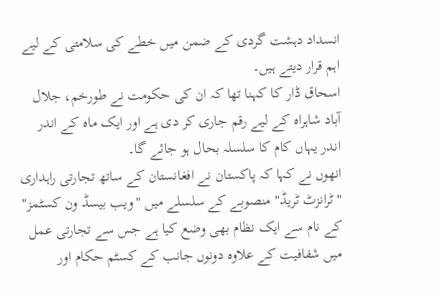انسداد دہشت گردی کے ضمن میں خطے کی سلامتی کے لیے اہم قرار دیتے ہیں۔
اسحاق ڈار کا کہنا تھا کہ ان کی حکومت نے طورخم، جلال آباد شاہراہ کے لیے رقم جاری کر دی ہے اور ایک ماہ کے اندر اندر یہاں کام کا سلسلہ بحال ہو جائے گا۔
انھوں نے کہا کہ پاکستان نے افغانستان کے ساتھ تجارتی راہداری "ٹرانزٹ ٹریڈ" منصوبے کے سلسلے میں "ویب بیسڈ ون کسٹمز" کے نام سے ایک نظام بھی وضع کیا ہے جس سے تجارتی عمل میں شفافیت کے علاوہ دونوں جانب کے کسٹم حکام اور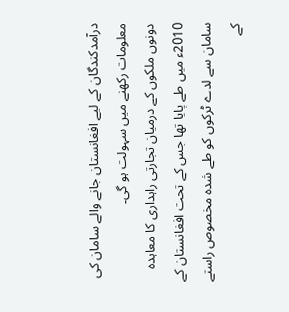درآمدکندگان کے لیے افغانستان جانے والے سامان کی معلومات رکھنے میں سہولت ہو گی۔
دونوں ملکوں کے درمیان تجارتی راہداری کا معاہدہ 2010ء میں طے پایا تھا جس کے تحت افغانستان کے سامان سے لدے ٹرکوں کو طے شدہ مخصوص راستے کے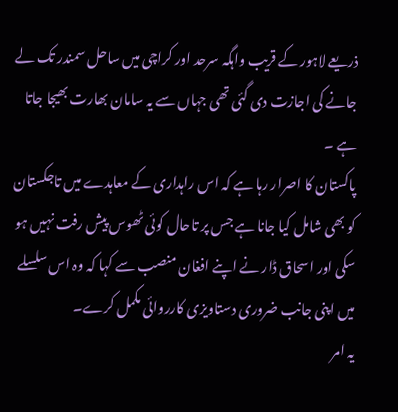ذریعے لاہور کے قریب واہگہ سرحد اور کراچی میں ساحل سمندر تک لے جانے کی اجازت دی گئی تھی جہاں سے یہ سامان بھارت بھیجا جاتا ہے ۔
پاکستان کا اصرار رہا ہے کہ اس راہداری کے معاہدے میں تاجکستان کو بھی شامل کیا جانا ہے جس پر تاحال کوئی ٹھوس پیش رفت نہیں ہو سکی اور اسحاق ڈار نے اپنے افغان منصب سے کہا کہ وہ اس سلسلے میں اپنی جانب ضروری دستاویزی کارروائی مکمل کرے۔
یہ امر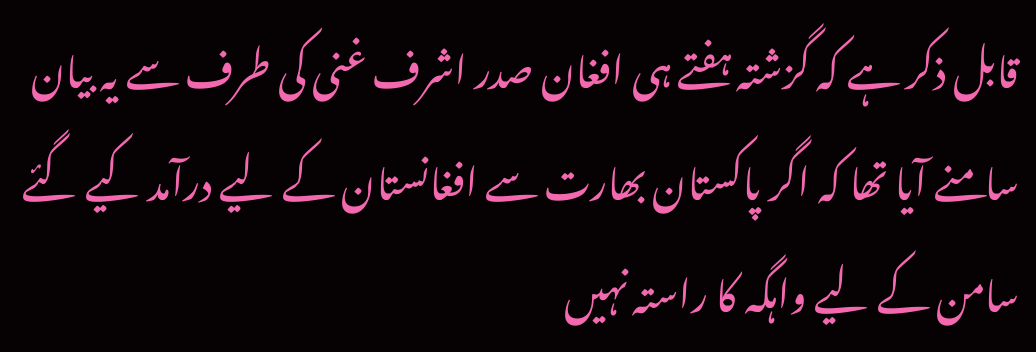قابل ذکر ہے کہ گزشتہ ہفتے ہی افغان صدر اشرف غنی کی طرف سے یہ بیان سامنے آیا تھا کہ اگر پاکستان بھارت سے افغانستان کے لیے درآمد کیے گئے سامن کے لیے واہگہ کا راستہ نہیں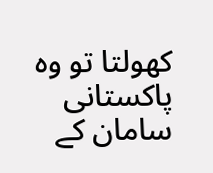کھولتا تو وہ پاکستانی سامان کے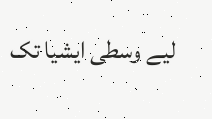لیے وسطی ایشیا تک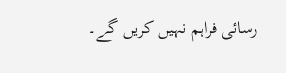رسائی فراہم نہیں کریں گے۔